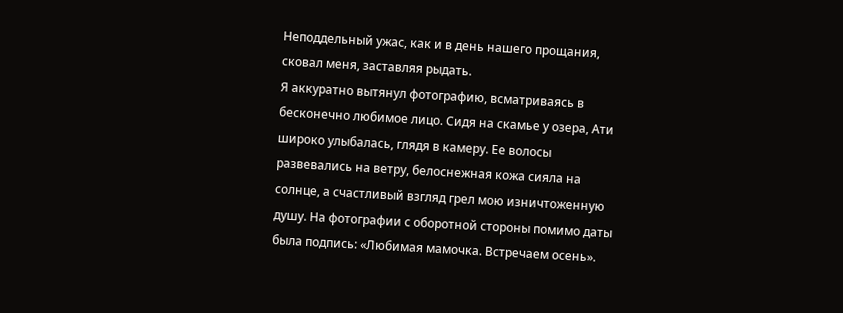Неподдельный ужас, как и в день нашего прощания, сковал меня, заставляя рыдать.
Я аккуратно вытянул фотографию, всматриваясь в бесконечно любимое лицо. Сидя на скамье у озера, Ати широко улыбалась, глядя в камеру. Ее волосы развевались на ветру, белоснежная кожа сияла на солнце, а счастливый взгляд грел мою изничтоженную душу. На фотографии с оборотной стороны помимо даты была подпись: «Любимая мамочка. Встречаем осень».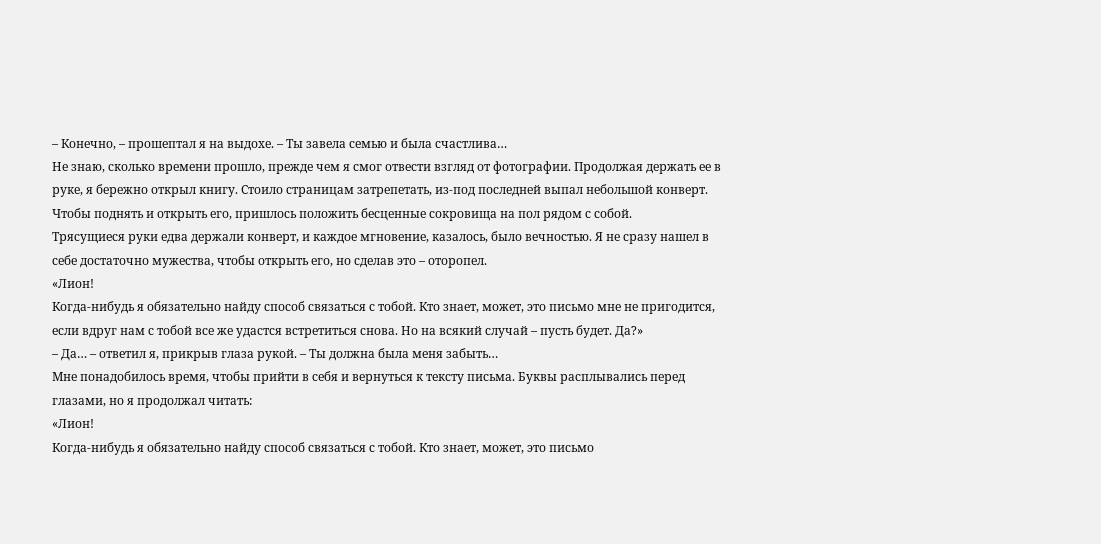– Конечно, – прошептал я на выдохе. – Ты завела семью и была счастлива…
Не знаю, сколько времени прошло, прежде чем я смог отвести взгляд от фотографии. Продолжая держать ее в руке, я бережно открыл книгу. Стоило страницам затрепетать, из-под последней выпал небольшой конверт. Чтобы поднять и открыть его, пришлось положить бесценные сокровища на пол рядом с собой.
Трясущиеся руки едва держали конверт, и каждое мгновение, казалось, было вечностью. Я не сразу нашел в себе достаточно мужества, чтобы открыть его, но сделав это – оторопел.
«Лион!
Когда-нибудь я обязательно найду способ связаться с тобой. Кто знает, может, это письмо мне не пригодится, если вдруг нам с тобой все же удастся встретиться снова. Но на всякий случай – пусть будет. Да?»
– Да… – ответил я, прикрыв глаза рукой. – Ты должна была меня забыть…
Мне понадобилось время, чтобы прийти в себя и вернуться к тексту письма. Буквы расплывались перед глазами, но я продолжал читать:
«Лион!
Когда-нибудь я обязательно найду способ связаться с тобой. Кто знает, может, это письмо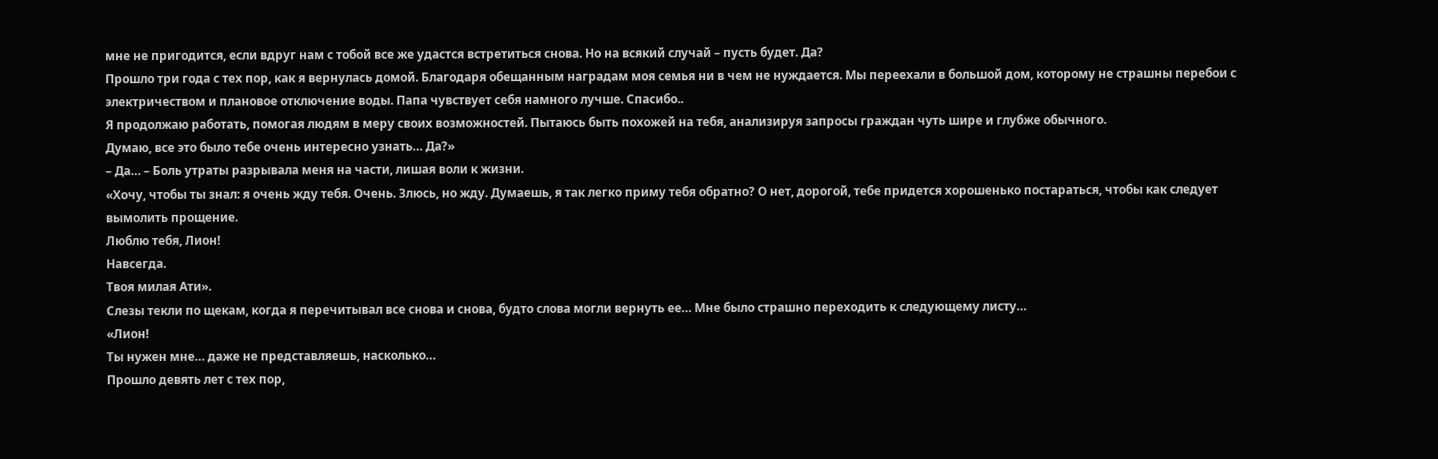мне не пригодится, если вдруг нам с тобой все же удастся встретиться снова. Но на всякий случай – пусть будет. Да?
Прошло три года с тех пор, как я вернулась домой. Благодаря обещанным наградам моя семья ни в чем не нуждается. Мы переехали в большой дом, которому не страшны перебои с электричеством и плановое отключение воды. Папа чувствует себя намного лучше. Спасибо..
Я продолжаю работать, помогая людям в меру своих возможностей. Пытаюсь быть похожей на тебя, анализируя запросы граждан чуть шире и глубже обычного.
Думаю, все это было тебе очень интересно узнать… Да?»
– Да… – Боль утраты разрывала меня на части, лишая воли к жизни.
«Хочу, чтобы ты знал: я очень жду тебя. Очень. Злюсь, но жду. Думаешь, я так легко приму тебя обратно? О нет, дорогой, тебе придется хорошенько постараться, чтобы как следует вымолить прощение.
Люблю тебя, Лион!
Навсегда.
Твоя милая Ати».
Слезы текли по щекам, когда я перечитывал все снова и снова, будто слова могли вернуть ее… Мне было страшно переходить к следующему листу…
«Лион!
Ты нужен мне… даже не представляешь, насколько…
Прошло девять лет с тех пор,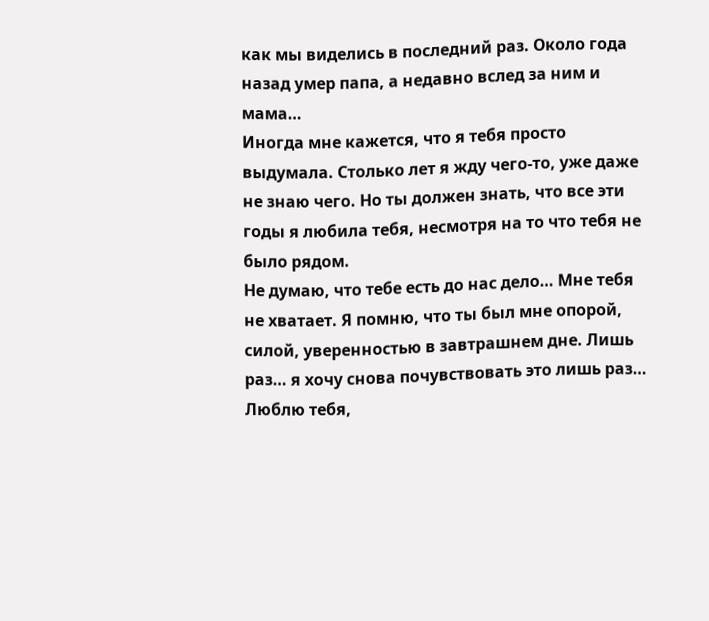как мы виделись в последний раз. Около года назад умер папа, а недавно вслед за ним и мама…
Иногда мне кажется, что я тебя просто выдумала. Столько лет я жду чего-то, уже даже не знаю чего. Но ты должен знать, что все эти годы я любила тебя, несмотря на то что тебя не было рядом.
Не думаю, что тебе есть до нас дело… Мне тебя не хватает. Я помню, что ты был мне опорой, силой, уверенностью в завтрашнем дне. Лишь раз… я хочу снова почувствовать это лишь раз…
Люблю тебя,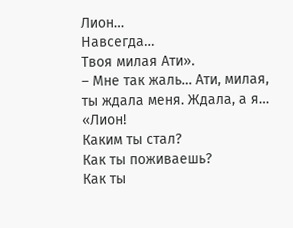Лион…
Навсегда…
Твоя милая Ати».
– Мне так жаль… Ати, милая, ты ждала меня. Ждала, а я…
«Лион!
Каким ты стал?
Как ты поживаешь?
Как ты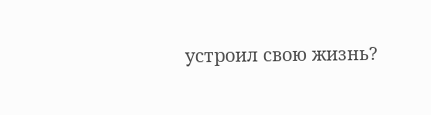устроил свою жизнь?